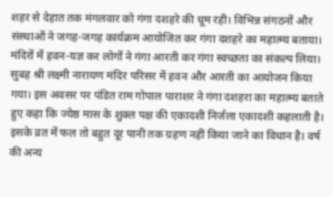शहर से देहात तक मंगलवार को गंगा दशहरे की धूम रही। विभिन्न संगठनों और संस्थाओं ने जगह-जगह कार्यक्रम आयोजित कर गंगा दशहरे का महात्म्य बताया। मंदिरों में हवन-यज्ञ कर लोगों ने गंगा आरती कर गंगा स्वच्छता का संकल्प लिया।
सुबह श्री लक्ष्मी नारायण मंदिर परिसर में हवन और आरती का आयोजन किया गया। इस अवसर पर पंडित राम गोपाल पाराशर ने गंगा दशहरा का महात्म्य बताते हुए कहा कि ज्येष्ठ मास के शुक्ल पक्ष की एकादशी निर्जला एकादशी कहलाती है। इसके व्रत में फल तो बहुत दूर पानी तक ग्रहण नहीं किया जाने का विधान है। वर्ष की अन्य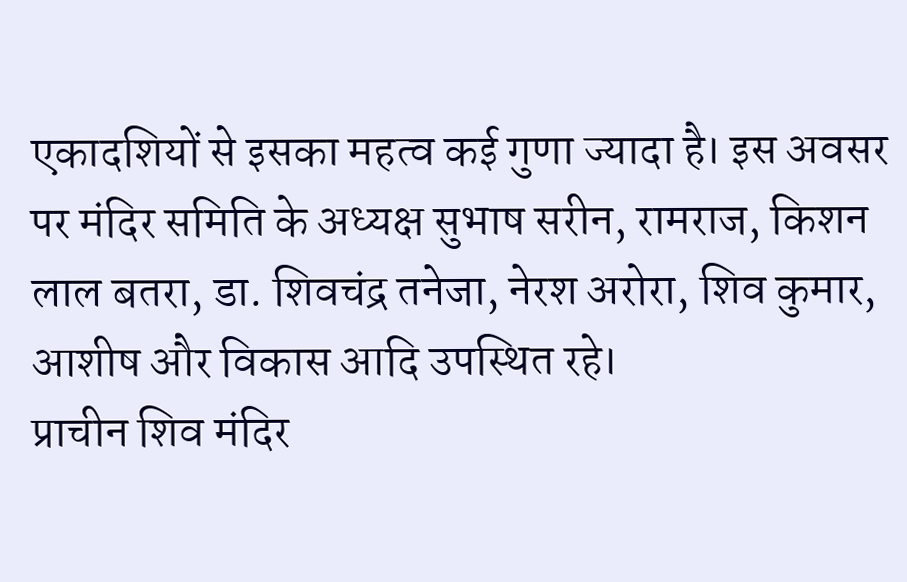एकादशियों से इसका महत्व कई गुणा ज्यादा है। इस अवसर पर मंदिर समिति के अध्यक्ष सुभाष सरीन, रामराज, किशन लाल बतरा, डा. शिवचंद्र तनेजा, नेरश अरोरा, शिव कुमार, आशीष और विकास आदि उपस्थित रहे।
प्राचीन शिव मंदिर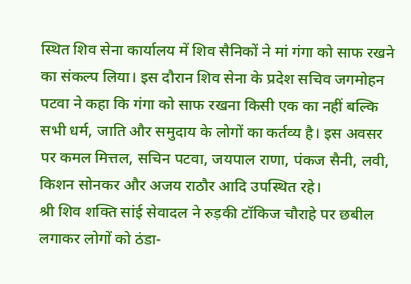स्थित शिव सेना कार्यालय में शिव सैनिकों ने मां गंगा को साफ रखने का संकल्प लिया। इस दौरान शिव सेना के प्रदेश सचिव जगमोहन पटवा ने कहा कि गंगा को साफ रखना किसी एक का नहीं बल्कि सभी धर्म, जाति और समुदाय के लोगों का कर्तव्य है। इस अवसर पर कमल मित्तल, सचिन पटवा, जयपाल राणा, पंकज सैनी, लवी, किशन सोनकर और अजय राठौर आदि उपस्थित रहे।
श्री शिव शक्ति सांई सेवादल ने रुड़की टॉकिज चौराहे पर छबील लगाकर लोगों को ठंडा-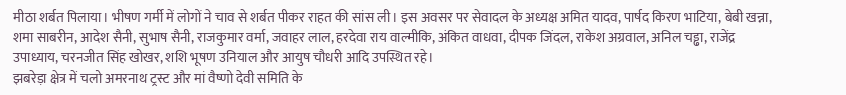मीठा शर्बत पिलाया। भीषण गर्मी में लोगों ने चाव से शर्बत पीकर राहत की सांस ली। इस अवसर पर सेवादल के अध्यक्ष अमित यादव, पार्षद किरण भाटिया, बेबी खन्ना, शमा साबरीन, आदेश सैनी, सुभाष सैनी, राजकुमार वर्मा, जवाहर लाल, हरदेवा राय वाल्मीकि, अंकित वाधवा, दीपक जिंदल, राकेश अग्रवाल, अनिल चड्ढा, राजेंद्र उपाध्याय, चरनजीत सिंह खोखर, शशि भूषण उनियाल और आयुष चौधरी आदि उपस्थित रहे।
झबरेड़ा क्षेत्र में चलो अमरनाथ ट्रस्ट और मां वैष्णो देवी समिति के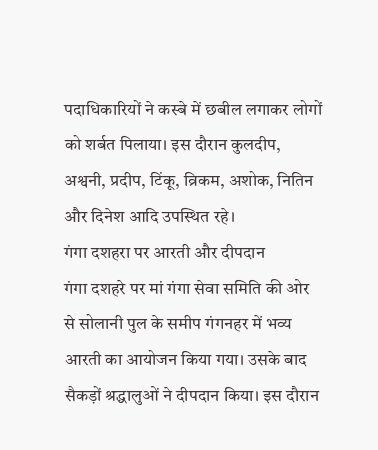पदाधिकारियों ने कस्बे में छबील लगाकर लोगों को शर्बत पिलाया। इस दौरान कुलदीप, अश्वनी, प्रदीप, टिंकू, व्रिकम, अशोक, नितिन और दिनेश आदि उपस्थित रहे।
गंगा दशहरा पर आरती और दीपदान
गंगा दशहरे पर मां गंगा सेवा समिति की ओर से सोलानी पुल के समीप गंगनहर में भव्य आरती का आयोजन किया गया। उसके बाद सैकड़ों श्रद्धालुओं ने दीपदान किया। इस दौरान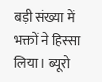बड़ी संख्या में भक्तों ने हिस्सा लिया। ब्यूरो